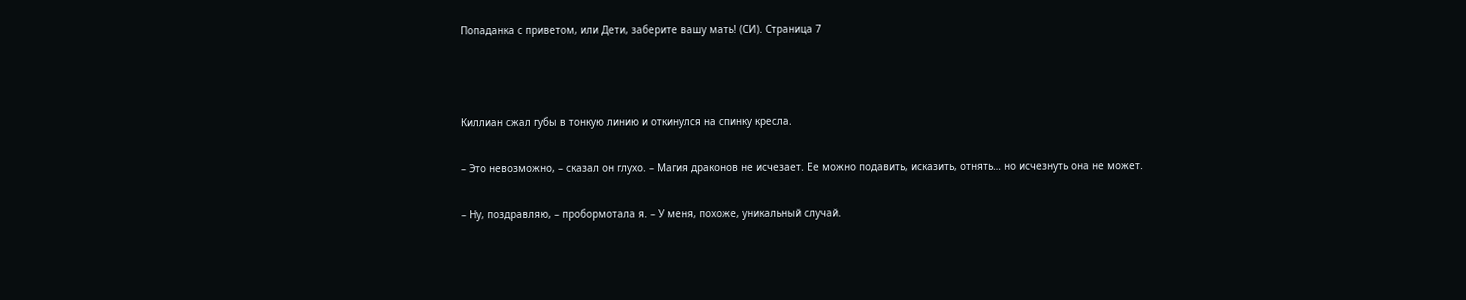Попаданка с приветом, или Дети, заберите вашу мать! (СИ). Страница 7



Киллиан сжал губы в тонкую линию и откинулся на спинку кресла.

– Это невозможно, – сказал он глухо. – Магия драконов не исчезает. Ее можно подавить, исказить, отнять… но исчезнуть она не может.

– Ну, поздравляю, – пробормотала я. – У меня, похоже, уникальный случай.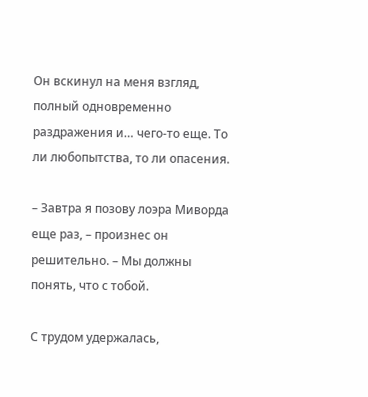Он вскинул на меня взгляд, полный одновременно раздражения и… чего-то еще. То ли любопытства, то ли опасения.

– Завтра я позову лоэра Миворда еще раз, – произнес он решительно. – Мы должны понять, что с тобой.

С трудом удержалась,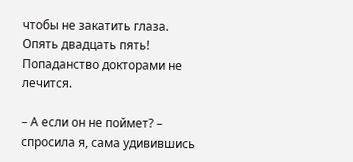чтобы не закатить глаза. Опять двадцать пять! Попаданство докторами не лечится.

– А если он не поймет? – спросила я, сама удивившись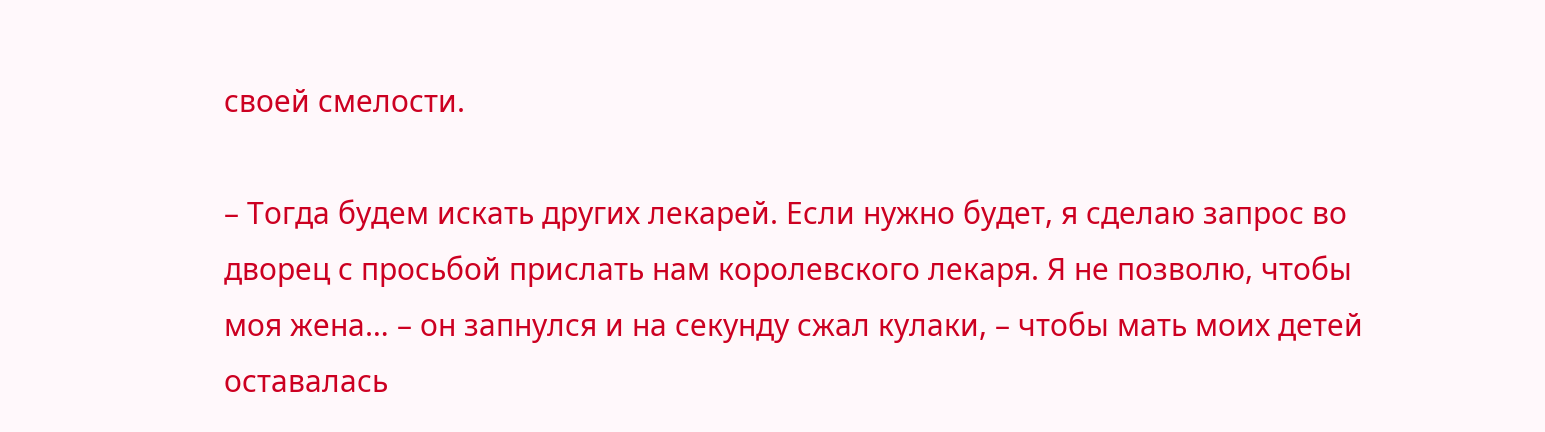своей смелости.

– Тогда будем искать других лекарей. Если нужно будет, я сделаю запрос во дворец с просьбой прислать нам королевского лекаря. Я не позволю, чтобы моя жена… – он запнулся и на секунду сжал кулаки, – чтобы мать моих детей оставалась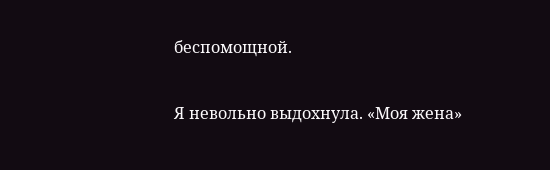беспомощной.

Я невольно выдохнула. «Моя жена»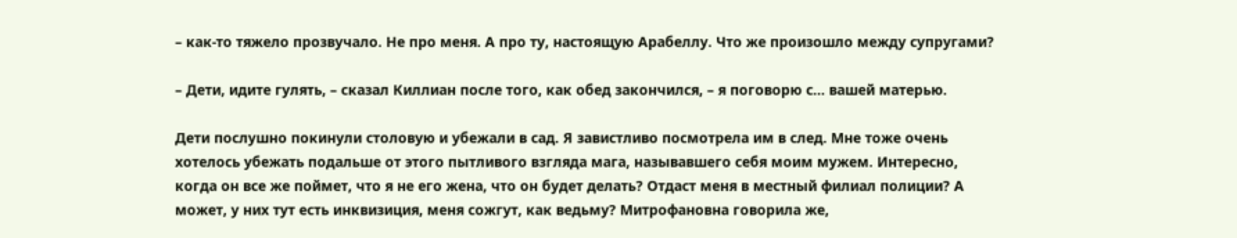– как-то тяжело прозвучало. Не про меня. А про ту, настоящую Арабеллу. Что же произошло между супругами?

– Дети, идите гулять, – сказал Киллиан после того, как обед закончился, – я поговорю с… вашей матерью.

Дети послушно покинули столовую и убежали в сад. Я завистливо посмотрела им в след. Мне тоже очень хотелось убежать подальше от этого пытливого взгляда мага, называвшего себя моим мужем. Интересно, когда он все же поймет, что я не его жена, что он будет делать? Отдаст меня в местный филиал полиции? А может, у них тут есть инквизиция, меня сожгут, как ведьму? Митрофановна говорила же,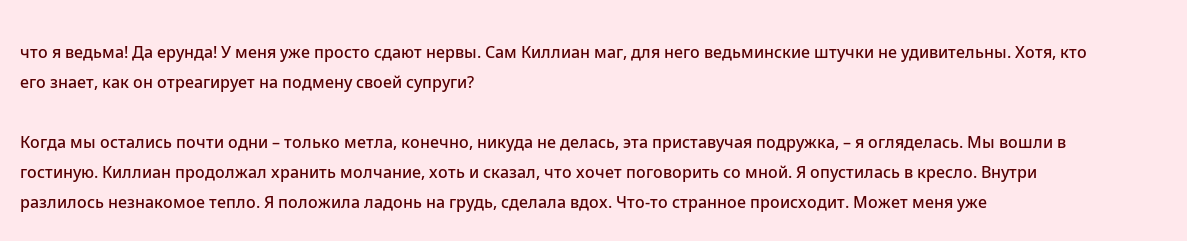что я ведьма! Да ерунда! У меня уже просто сдают нервы. Сам Киллиан маг, для него ведьминские штучки не удивительны. Хотя, кто его знает, как он отреагирует на подмену своей супруги?

Когда мы остались почти одни – только метла, конечно, никуда не делась, эта приставучая подружка, – я огляделась. Мы вошли в гостиную. Киллиан продолжал хранить молчание, хоть и сказал, что хочет поговорить со мной. Я опустилась в кресло. Внутри разлилось незнакомое тепло. Я положила ладонь на грудь, сделала вдох. Что-то странное происходит. Может меня уже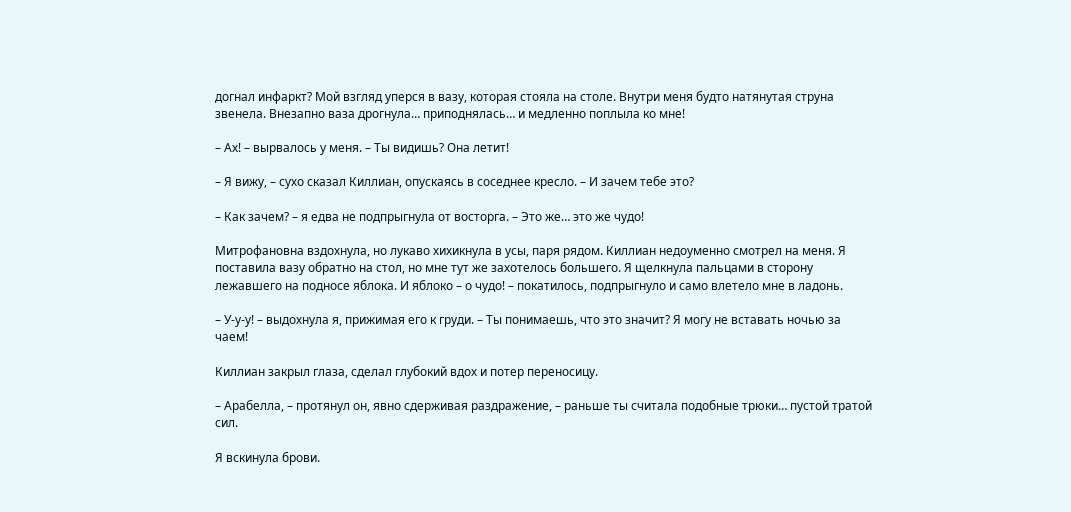догнал инфаркт? Мой взгляд уперся в вазу, которая стояла на столе. Внутри меня будто натянутая струна звенела. Внезапно ваза дрогнула… приподнялась… и медленно поплыла ко мне!

– Ах! – вырвалось у меня. – Ты видишь? Она летит!

– Я вижу, – сухо сказал Киллиан, опускаясь в соседнее кресло. – И зачем тебе это?

– Как зачем? – я едва не подпрыгнула от восторга. – Это же… это же чудо!

Митрофановна вздохнула, но лукаво хихикнула в усы, паря рядом. Киллиан недоуменно смотрел на меня. Я поставила вазу обратно на стол, но мне тут же захотелось большего. Я щелкнула пальцами в сторону лежавшего на подносе яблока. И яблоко – о чудо! – покатилось, подпрыгнуло и само влетело мне в ладонь.

– У-у-у! – выдохнула я, прижимая его к груди. – Ты понимаешь, что это значит? Я могу не вставать ночью за чаем!

Киллиан закрыл глаза, сделал глубокий вдох и потер переносицу.

– Арабелла, – протянул он, явно сдерживая раздражение, – раньше ты считала подобные трюки… пустой тратой сил.

Я вскинула брови.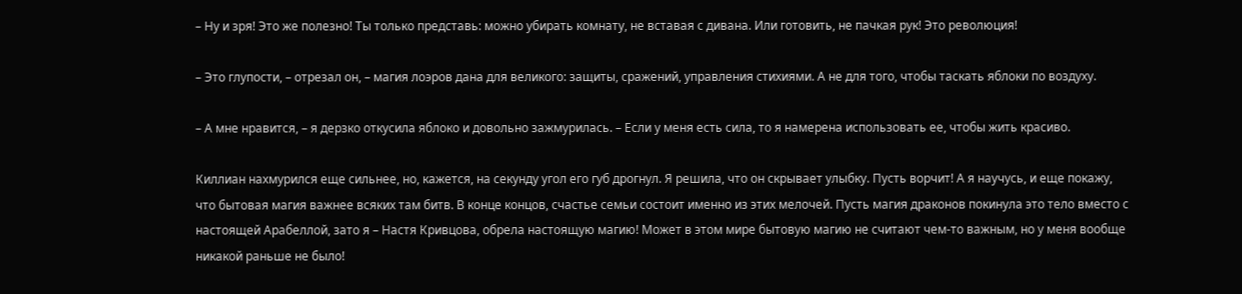– Ну и зря! Это же полезно! Ты только представь: можно убирать комнату, не вставая с дивана. Или готовить, не пачкая рук! Это революция!

– Это глупости, – отрезал он, – магия лоэров дана для великого: защиты, сражений, управления стихиями. А не для того, чтобы таскать яблоки по воздуху.

– А мне нравится, – я дерзко откусила яблоко и довольно зажмурилась. – Если у меня есть сила, то я намерена использовать ее, чтобы жить красиво.

Киллиан нахмурился еще сильнее, но, кажется, на секунду угол его губ дрогнул. Я решила, что он скрывает улыбку. Пусть ворчит! А я научусь, и еще покажу, что бытовая магия важнее всяких там битв. В конце концов, счастье семьи состоит именно из этих мелочей. Пусть магия драконов покинула это тело вместо с настоящей Арабеллой, зато я – Настя Кривцова, обрела настоящую магию! Может в этом мире бытовую магию не считают чем-то важным, но у меня вообще никакой раньше не было!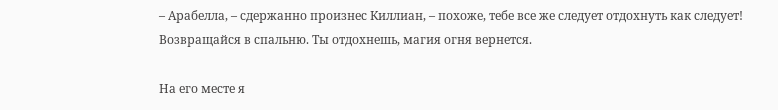– Арабелла, – сдержанно произнес Киллиан, – похоже, тебе все же следует отдохнуть как следует! Возвращайся в спальню. Ты отдохнешь, магия огня вернется.

На его месте я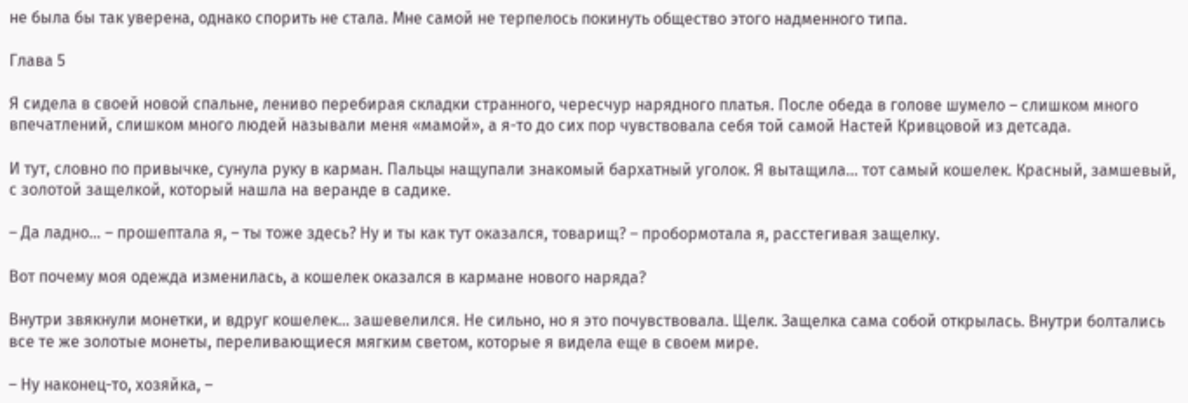не была бы так уверена, однако спорить не стала. Мне самой не терпелось покинуть общество этого надменного типа.

Глава 5

Я сидела в своей новой спальне, лениво перебирая складки странного, чересчур нарядного платья. После обеда в голове шумело – слишком много впечатлений, слишком много людей называли меня «мамой», а я-то до сих пор чувствовала себя той самой Настей Кривцовой из детсада.

И тут, словно по привычке, сунула руку в карман. Пальцы нащупали знакомый бархатный уголок. Я вытащила… тот самый кошелек. Красный, замшевый, с золотой защелкой, который нашла на веранде в садике.

– Да ладно… – прошептала я, – ты тоже здесь? Ну и ты как тут оказался, товарищ? – пробормотала я, расстегивая защелку.

Вот почему моя одежда изменилась, а кошелек оказался в кармане нового наряда?

Внутри звякнули монетки, и вдруг кошелек… зашевелился. Не сильно, но я это почувствовала. Щелк. Защелка сама собой открылась. Внутри болтались все те же золотые монеты, переливающиеся мягким светом, которые я видела еще в своем мире.

– Ну наконец-то, хозяйка, –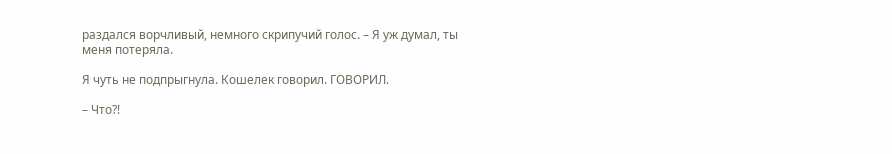раздался ворчливый, немного скрипучий голос. – Я уж думал, ты меня потеряла.

Я чуть не подпрыгнула. Кошелек говорил. ГОВОРИЛ.

– Что?!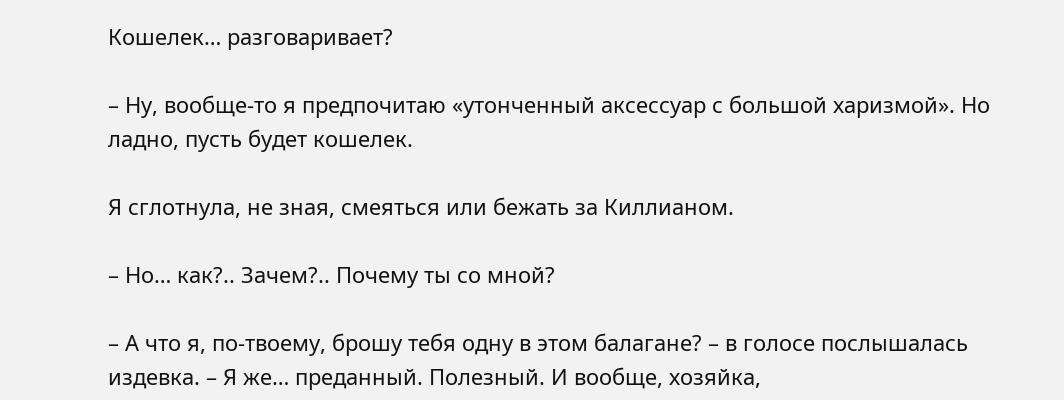Кошелек… разговаривает?

– Ну, вообще-то я предпочитаю «утонченный аксессуар с большой харизмой». Но ладно, пусть будет кошелек.

Я сглотнула, не зная, смеяться или бежать за Киллианом.

– Но… как?.. Зачем?.. Почему ты со мной?

– А что я, по-твоему, брошу тебя одну в этом балагане? – в голосе послышалась издевка. – Я же… преданный. Полезный. И вообще, хозяйка,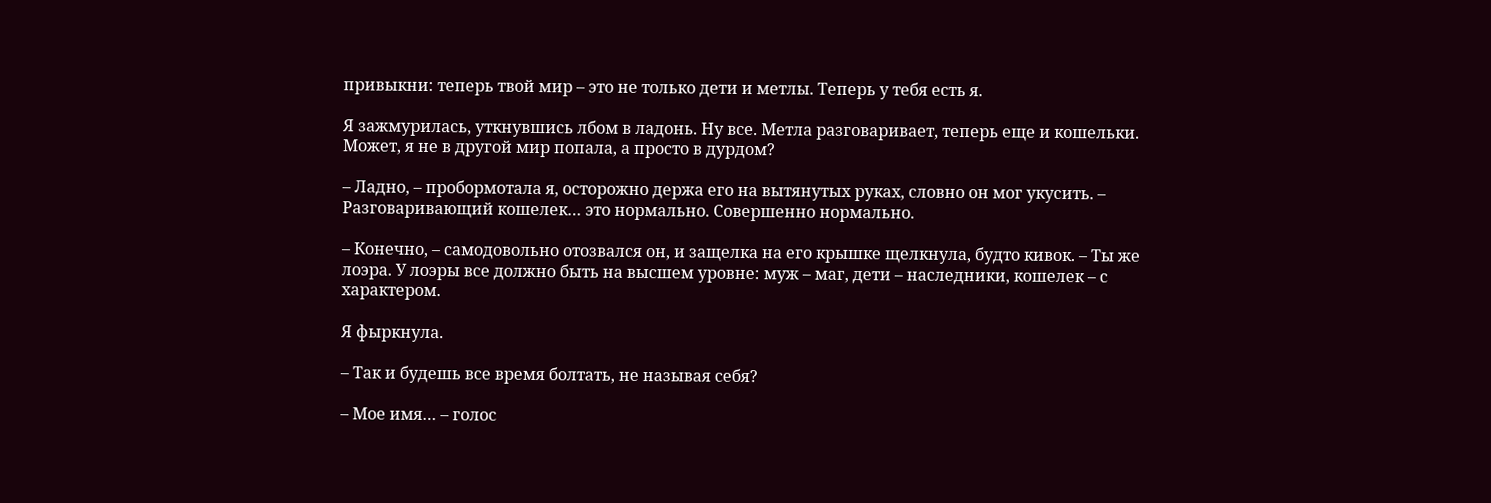привыкни: теперь твой мир – это не только дети и метлы. Теперь у тебя есть я.

Я зажмурилась, уткнувшись лбом в ладонь. Ну все. Метла разговаривает, теперь еще и кошельки. Может, я не в другой мир попала, а просто в дурдом?

– Ладно, – пробормотала я, осторожно держа его на вытянутых руках, словно он мог укусить. – Разговаривающий кошелек… это нормально. Совершенно нормально.

– Конечно, – самодовольно отозвался он, и защелка на его крышке щелкнула, будто кивок. – Ты же лоэра. У лоэры все должно быть на высшем уровне: муж – маг, дети – наследники, кошелек – с характером.

Я фыркнула.

– Так и будешь все время болтать, не называя себя?

– Мое имя… – голос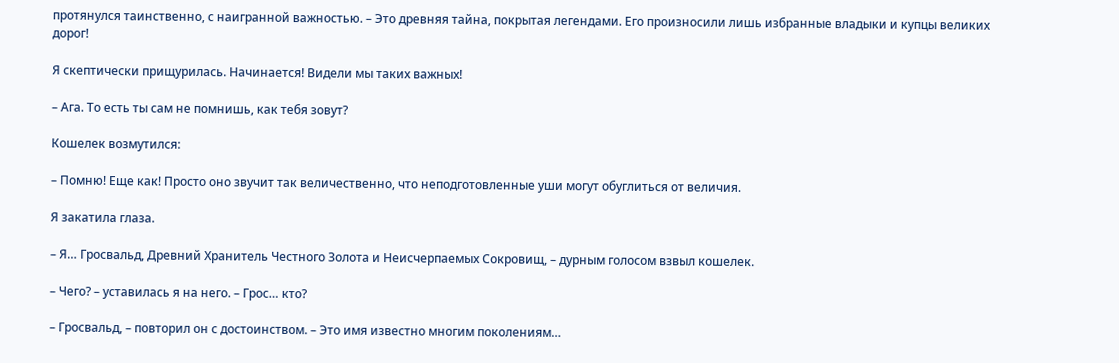протянулся таинственно, с наигранной важностью. – Это древняя тайна, покрытая легендами. Его произносили лишь избранные владыки и купцы великих дорог!

Я скептически прищурилась. Начинается! Видели мы таких важных!

– Ага. То есть ты сам не помнишь, как тебя зовут?

Кошелек возмутился:

– Помню! Еще как! Просто оно звучит так величественно, что неподготовленные уши могут обуглиться от величия.

Я закатила глаза.

– Я… Гросвальд, Древний Хранитель Честного Золота и Неисчерпаемых Сокровищ, – дурным голосом взвыл кошелек.

– Чего? – уставилась я на него. – Грос… кто?

– Гросвальд, – повторил он с достоинством. – Это имя известно многим поколениям…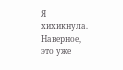Я хихикнула. Наверное, это уже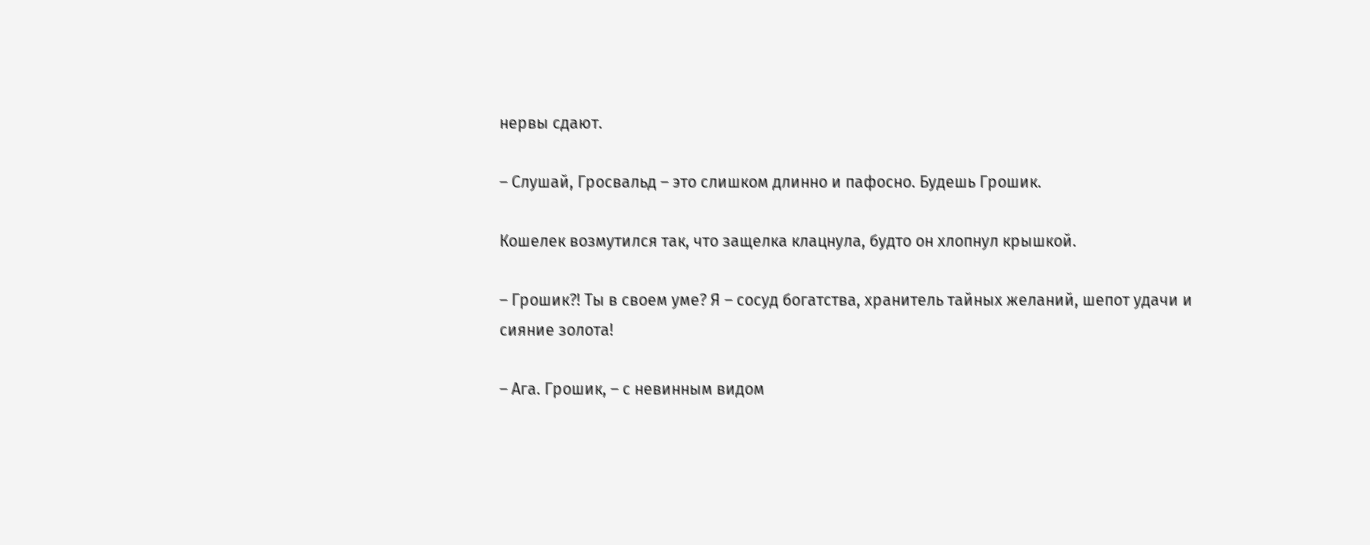нервы сдают.

– Слушай, Гросвальд – это слишком длинно и пафосно. Будешь Грошик.

Кошелек возмутился так, что защелка клацнула, будто он хлопнул крышкой.

– Грошик?! Ты в своем уме? Я – сосуд богатства, хранитель тайных желаний, шепот удачи и сияние золота!

– Ага. Грошик, – с невинным видом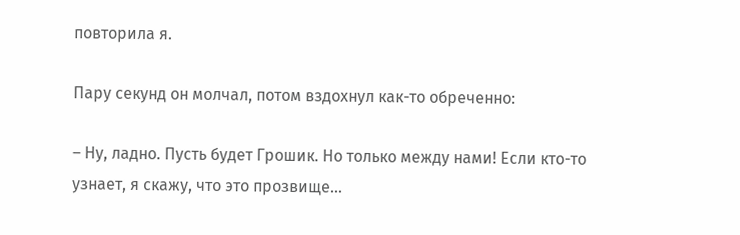повторила я.

Пару секунд он молчал, потом вздохнул как-то обреченно:

– Ну, ладно. Пусть будет Грошик. Но только между нами! Если кто-то узнает, я скажу, что это прозвище…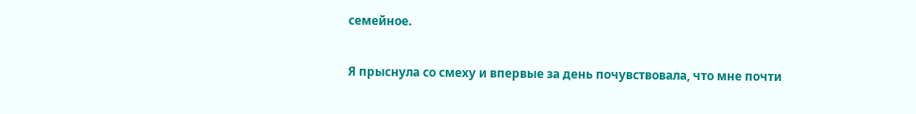семейное.

Я прыснула со смеху и впервые за день почувствовала, что мне почти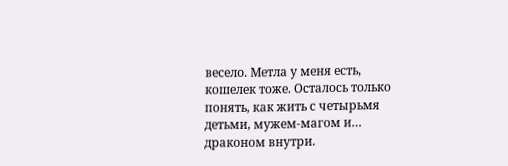весело. Метла у меня есть, кошелек тоже. Осталось только понять, как жить с четырьмя детьми, мужем-магом и… драконом внутри.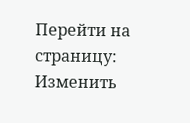Перейти на страницу:
Изменить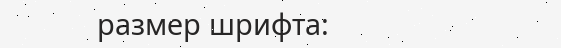размер шрифта: